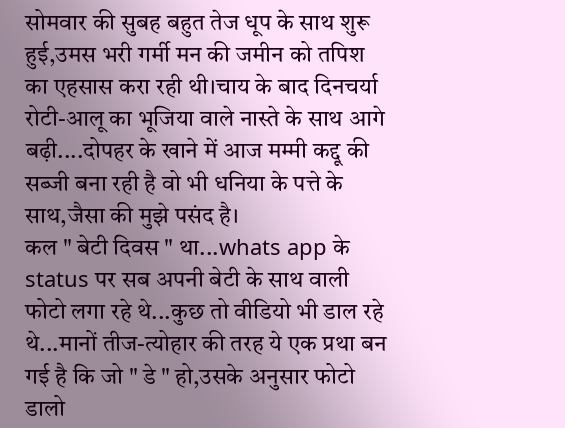सोमवार की सुबह बहुत तेज धूप के साथ शुरू हुई,उमस भरी गर्मी मन की जमीन को तपिश का एहसास करा रही थी।चाय के बाद दिनचर्या रोटी-आलू का भूजिया वाले नास्ते के साथ आगे बढ़ी....दोपहर के खाने में आज मम्मी कद्दू की सब्जी बना रही है वो भी धनिया के पत्ते के साथ,जैसा की मुझे पसंद है।
कल " बेटी दिवस " था...whats app के status पर सब अपनी बेटी के साथ वाली फोटो लगा रहे थे...कुछ तो वीडियो भी डाल रहे थे...मानों तीज-त्योहार की तरह ये एक प्रथा बन गई है कि जो " डे " हो,उसके अनुसार फोटो डालो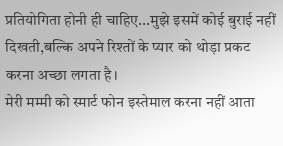प्रतियोगिता होनी ही चाहिए...मुझे इसमें कोई बुराई नहीं दिखती,बल्कि अपने रिश्तों के प्यार को थोड़ा प्रकट करना अच्छा लगता है।
मेरी मम्मी को स्मार्ट फोन इस्तेमाल करना नहीं आता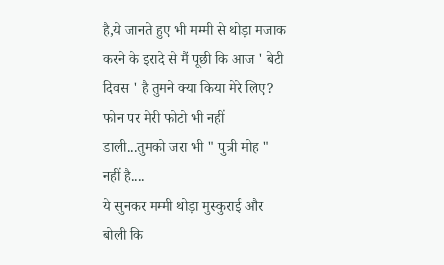है,ये जानते हुए भी मम्मी से थोड़ा मजाक करने के इरादे से मैं पूछी कि आज ' बेटी दिवस ' है तुमने क्या किया मेरे लिए? फोन पर मेरी फोटो भी नहीं डाली...तुमको जरा भी " पुत्री मोह " नहीं है....
ये सुनकर मम्मी थोड़ा मुस्कुराई और बोली कि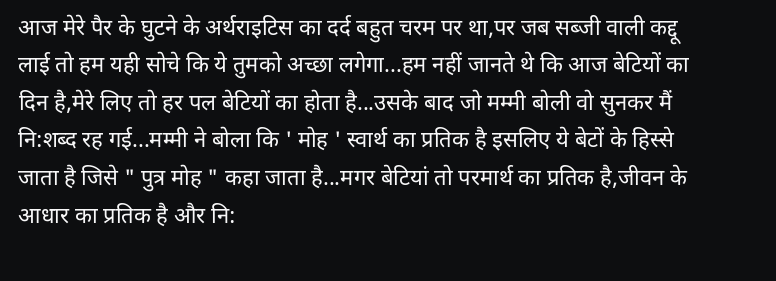आज मेरे पैर के घुटने के अर्थराइटिस का दर्द बहुत चरम पर था,पर जब सब्जी वाली कद्दू लाई तो हम यही सोचे कि ये तुमको अच्छा लगेगा...हम नहीं जानते थे कि आज बेटियों का दिन है,मेरे लिए तो हर पल बेटियों का होता है...उसके बाद जो मम्मी बोली वो सुनकर मैं नि:शब्द रह गई...मम्मी ने बोला कि ' मोह ' स्वार्थ का प्रतिक है इसलिए ये बेटों के हिस्से जाता है जिसे " पुत्र मोह " कहा जाता है...मगर बेटियां तो परमार्थ का प्रतिक है,जीवन के आधार का प्रतिक है और नि: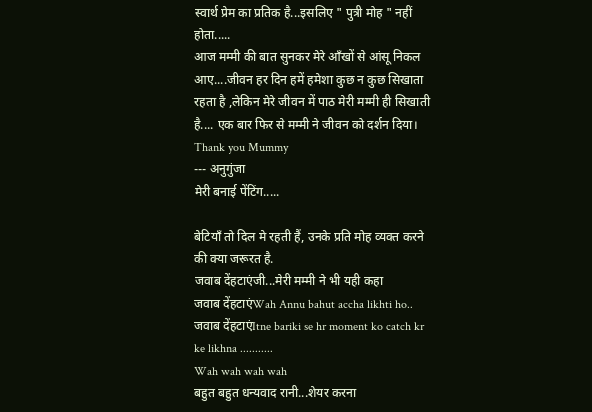स्वार्थ प्रेम का प्रतिक है...इसलिए " पुत्री मोह " नहीं होता.....
आज मम्मी की बात सुनकर मेरे आँखों से आंसू निकल आए....जीवन हर दिन हमें हमेशा कुछ न कुछ सिखाता रहता है ,लेकिन मेरे जीवन में पाठ मेरी मम्मी ही सिखाती है.... एक बार फिर से मम्मी ने जीवन को दर्शन दिया।
Thank you Mummy
--- अनुगुंजा
मेरी बनाई पेंटिंग.....

बेटियाँ तो दिल मे रहती हैं, उनके प्रति मोह व्यक्त करने की क्या जरूरत है.
जवाब देंहटाएंजी...मेरी मम्मी ने भी यही कहा
जवाब देंहटाएंWah Annu bahut accha likhti ho..
जवाब देंहटाएंItne bariki se hr moment ko catch kr ke likhna ...........
Wah wah wah wah
बहुत बहुत धन्यवाद रानी...शेयर करना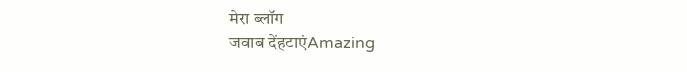मेरा ब्लॉग
जवाब देंहटाएंAmazing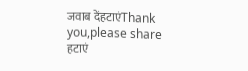जवाब देंहटाएंThank you,please share
हटाएं